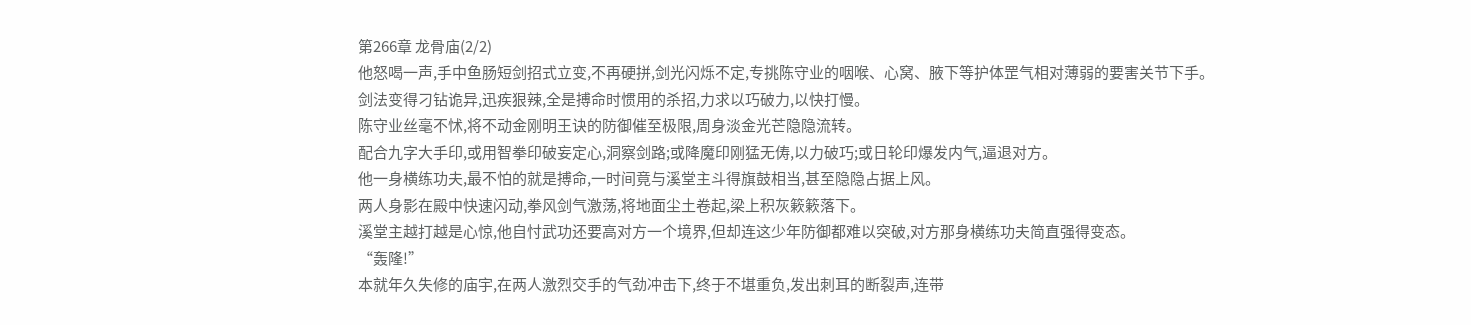第266章 龙骨庙(2/2)
他怒喝一声,手中鱼肠短剑招式立变,不再硬拼,剑光闪烁不定,专挑陈守业的咽喉、心窝、腋下等护体罡气相对薄弱的要害关节下手。
剑法变得刁钻诡异,迅疾狠辣,全是搏命时惯用的杀招,力求以巧破力,以快打慢。
陈守业丝毫不怵,将不动金刚明王诀的防御催至极限,周身淡金光芒隐隐流转。
配合九字大手印,或用智拳印破妄定心,洞察剑路;或降魔印刚猛无俦,以力破巧;或日轮印爆发内气,逼退对方。
他一身横练功夫,最不怕的就是搏命,一时间竟与溪堂主斗得旗鼓相当,甚至隐隐占据上风。
两人身影在殿中快速闪动,拳风剑气激荡,将地面尘土卷起,梁上积灰簌簌落下。
溪堂主越打越是心惊,他自忖武功还要高对方一个境界,但却连这少年防御都难以突破,对方那身横练功夫简直强得变态。
“轰隆!”
本就年久失修的庙宇,在两人激烈交手的气劲冲击下,终于不堪重负,发出刺耳的断裂声,连带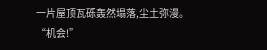一片屋顶瓦砾轰然塌落,尘土弥漫。
“机会!”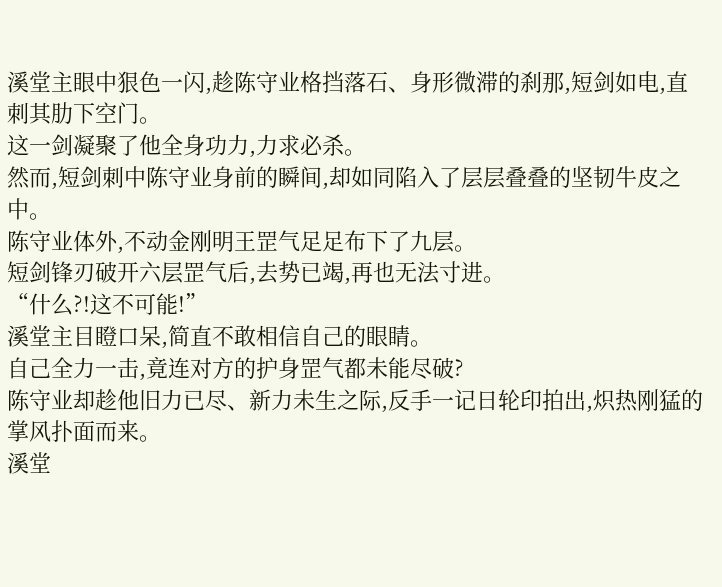溪堂主眼中狠色一闪,趁陈守业格挡落石、身形微滞的刹那,短剑如电,直刺其肋下空门。
这一剑凝聚了他全身功力,力求必杀。
然而,短剑刺中陈守业身前的瞬间,却如同陷入了层层叠叠的坚韧牛皮之中。
陈守业体外,不动金刚明王罡气足足布下了九层。
短剑锋刃破开六层罡气后,去势已竭,再也无法寸进。
“什么?!这不可能!”
溪堂主目瞪口呆,简直不敢相信自己的眼睛。
自己全力一击,竟连对方的护身罡气都未能尽破?
陈守业却趁他旧力已尽、新力未生之际,反手一记日轮印拍出,炽热刚猛的掌风扑面而来。
溪堂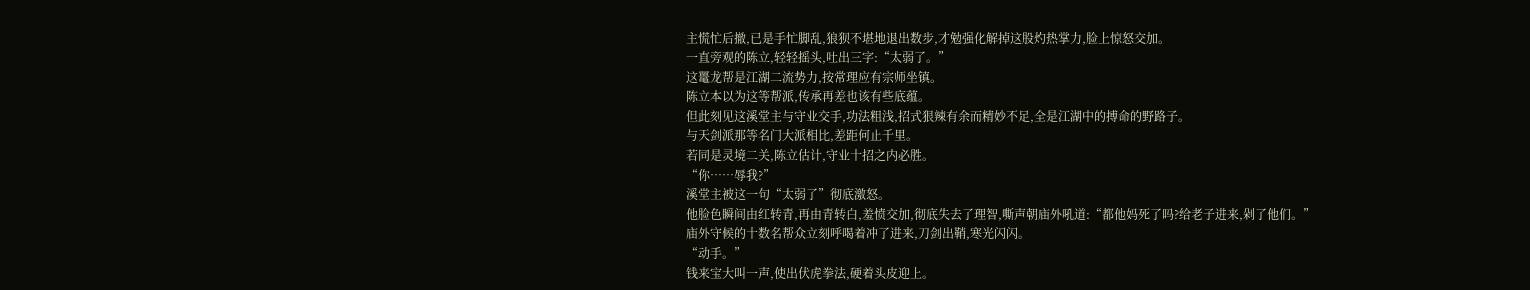主慌忙后撤,已是手忙脚乱,狼狈不堪地退出数步,才勉强化解掉这股灼热掌力,脸上惊怒交加。
一直旁观的陈立,轻轻摇头,吐出三字:“太弱了。”
这鼍龙帮是江湖二流势力,按常理应有宗师坐镇。
陈立本以为这等帮派,传承再差也该有些底蕴。
但此刻见这溪堂主与守业交手,功法粗浅,招式狠辣有余而精妙不足,全是江湖中的搏命的野路子。
与天剑派那等名门大派相比,差距何止千里。
若同是灵境二关,陈立估计,守业十招之内必胜。
“你……辱我?”
溪堂主被这一句“太弱了”彻底激怒。
他脸色瞬间由红转青,再由青转白,羞愤交加,彻底失去了理智,嘶声朝庙外吼道:“都他妈死了吗?给老子进来,剁了他们。”
庙外守候的十数名帮众立刻呼喝着冲了进来,刀剑出鞘,寒光闪闪。
“动手。”
钱来宝大叫一声,使出伏虎拳法,硬着头皮迎上。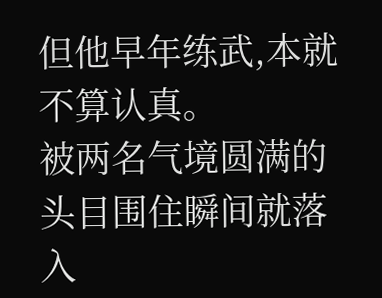但他早年练武,本就不算认真。
被两名气境圆满的头目围住瞬间就落入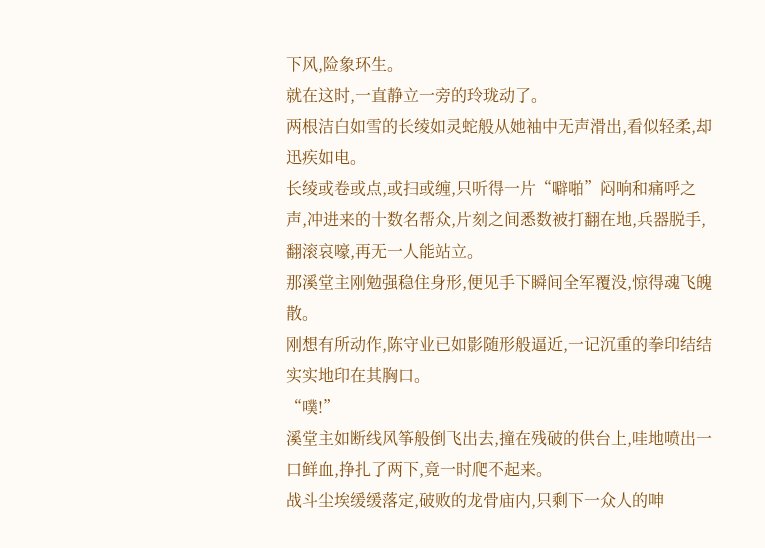下风,险象环生。
就在这时,一直静立一旁的玲珑动了。
两根洁白如雪的长绫如灵蛇般从她袖中无声滑出,看似轻柔,却迅疾如电。
长绫或卷或点,或扫或缠,只听得一片“噼啪”闷响和痛呼之声,冲进来的十数名帮众,片刻之间悉数被打翻在地,兵器脱手,翻滚哀嚎,再无一人能站立。
那溪堂主刚勉强稳住身形,便见手下瞬间全军覆没,惊得魂飞魄散。
刚想有所动作,陈守业已如影随形般逼近,一记沉重的拳印结结实实地印在其胸口。
“噗!”
溪堂主如断线风筝般倒飞出去,撞在残破的供台上,哇地喷出一口鲜血,挣扎了两下,竟一时爬不起来。
战斗尘埃缓缓落定,破败的龙骨庙内,只剩下一众人的呻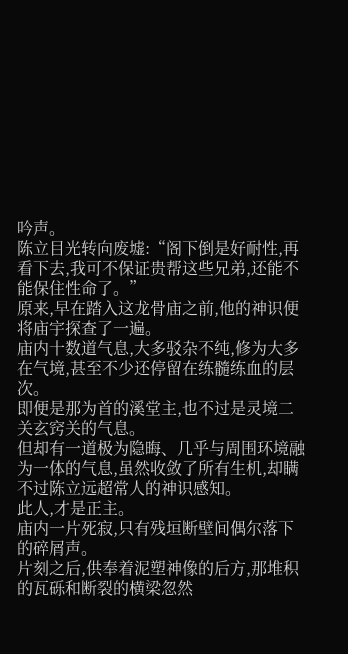吟声。
陈立目光转向废墟:“阁下倒是好耐性,再看下去,我可不保证贵帮这些兄弟,还能不能保住性命了。”
原来,早在踏入这龙骨庙之前,他的神识便将庙宇探查了一遍。
庙内十数道气息,大多驳杂不纯,修为大多在气境,甚至不少还停留在练髓练血的层次。
即便是那为首的溪堂主,也不过是灵境二关玄窍关的气息。
但却有一道极为隐晦、几乎与周围环境融为一体的气息,虽然收敛了所有生机,却瞒不过陈立远超常人的神识感知。
此人,才是正主。
庙内一片死寂,只有残垣断壁间偶尔落下的碎屑声。
片刻之后,供奉着泥塑神像的后方,那堆积的瓦砾和断裂的横梁忽然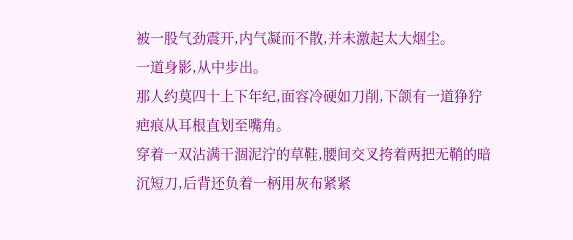被一股气劲震开,内气凝而不散,并未激起太大烟尘。
一道身影,从中步出。
那人约莫四十上下年纪,面容冷硬如刀削,下颌有一道狰狞疤痕从耳根直划至嘴角。
穿着一双沾满干涸泥泞的草鞋,腰间交叉挎着两把无鞘的暗沉短刀,后背还负着一柄用灰布紧紧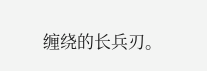缠绕的长兵刃。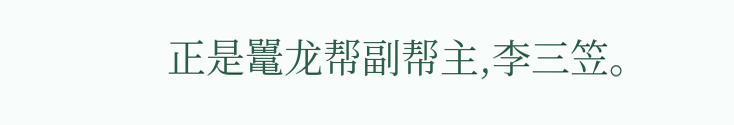正是鼍龙帮副帮主,李三笠。